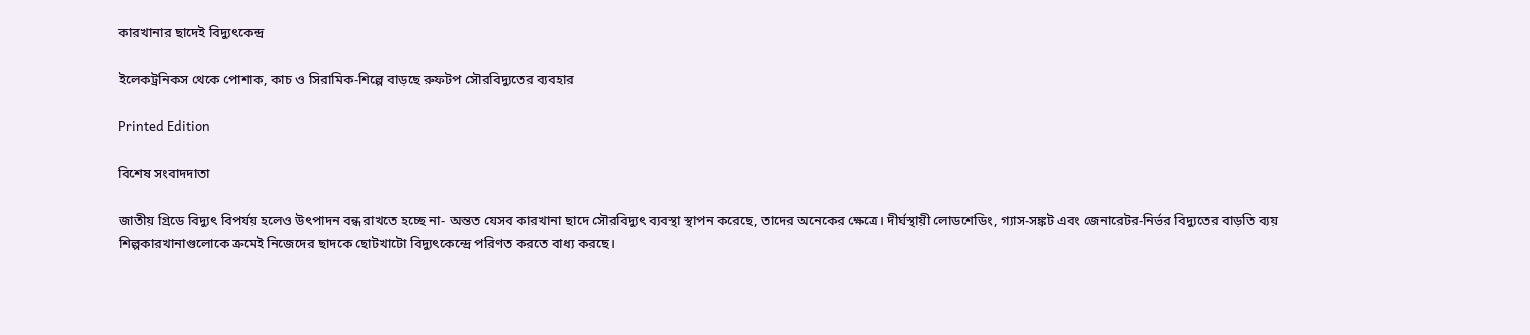কারখানার ছাদেই বিদ্যুৎকেন্দ্র

ইলেকট্রনিকস থেকে পোশাক, কাচ ও সিরামিক-শিল্পে বাড়ছে রুফটপ সৌরবিদ্যুতের ব্যবহার

Printed Edition

বিশেষ সংবাদদাতা

জাতীয় গ্রিডে বিদ্যুৎ বিপর্যয় হলেও উৎপাদন বন্ধ রাখতে হচ্ছে না- অন্তত যেসব কারখানা ছাদে সৌরবিদ্যুৎ ব্যবস্থা স্থাপন করেছে, তাদের অনেকের ক্ষেত্রে। দীর্ঘস্থায়ী লোডশেডিং, গ্যাস-সঙ্কট এবং জেনারেটর-নির্ভর বিদ্যুতের বাড়তি ব্যয় শিল্পকারখানাগুলোকে ক্রমেই নিজেদের ছাদকে ছোটখাটো বিদ্যুৎকেন্দ্রে পরিণত করতে বাধ্য করছে।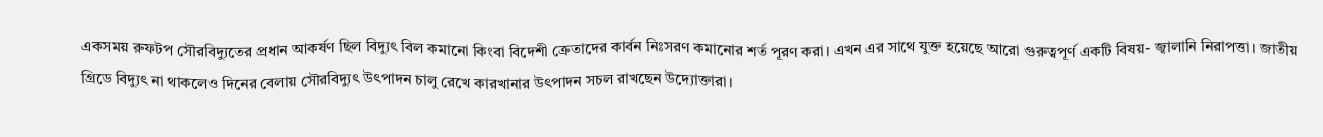একসময় রুফটপ সৌরবিদ্যুতের প্রধান আকর্ষণ ছিল বিদ্যুৎ বিল কমানো কিংবা বিদেশী ক্রেতাদের কার্বন নিঃসরণ কমানোর শর্ত পূরণ করা। এখন এর সাথে যুক্ত হয়েছে আরো গুরুত্বপূর্ণ একটি বিষয়- জ্বালানি নিরাপত্তা। জাতীয় গ্রিডে বিদ্যুৎ না থাকলেও দিনের বেলায় সৌরবিদ্যুৎ উৎপাদন চালু রেখে কারখানার উৎপাদন সচল রাখছেন উদ্যোক্তারা।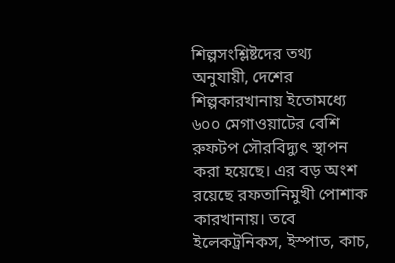শিল্পসংশ্লিষ্টদের তথ্য অনুযায়ী, দেশের শিল্পকারখানায় ইতোমধ্যে ৬০০ মেগাওয়াটের বেশি রুফটপ সৌরবিদ্যুৎ স্থাপন করা হয়েছে। এর বড় অংশ রয়েছে রফতানিমুখী পোশাক কারখানায়। তবে ইলেকট্রনিকস, ইস্পাত, কাচ,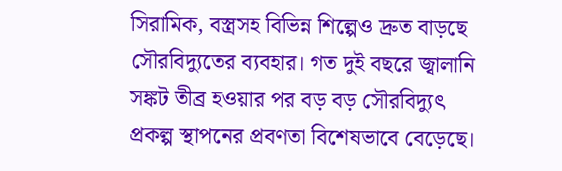সিরামিক, বস্ত্রসহ বিভিন্ন শিল্পেও দ্রুত বাড়ছে সৌরবিদ্যুতের ব্যবহার। গত দুই বছরে জ্বালানি সঙ্কট তীব্র হওয়ার পর বড় বড় সৌরবিদ্যুৎ প্রকল্প স্থাপনের প্রবণতা বিশেষভাবে বেড়েছে।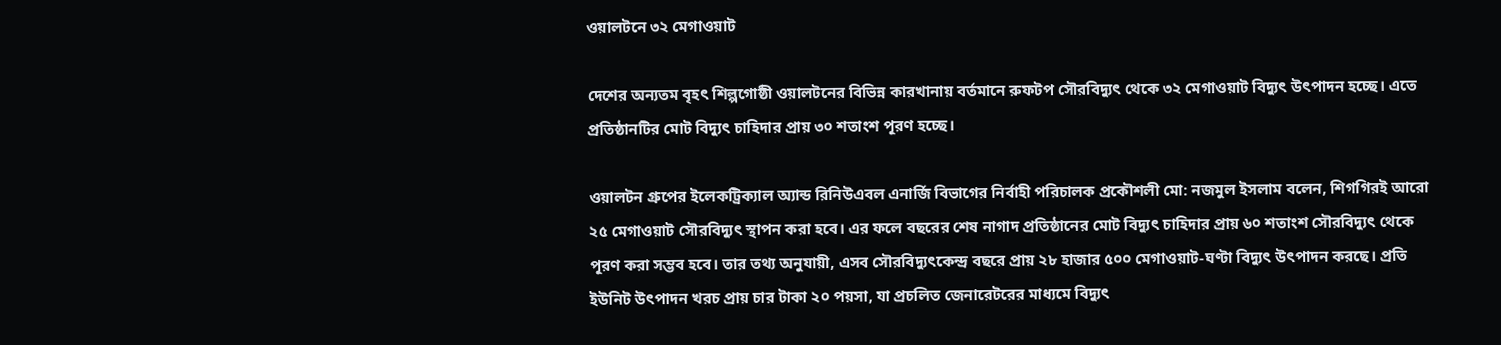ওয়ালটনে ৩২ মেগাওয়াট

দেশের অন্যতম বৃহৎ শিল্পগোষ্ঠী ওয়ালটনের বিভিন্ন কারখানায় বর্তমানে রুফটপ সৌরবিদ্যুৎ থেকে ৩২ মেগাওয়াট বিদ্যুৎ উৎপাদন হচ্ছে। এতে প্রতিষ্ঠানটির মোট বিদ্যুৎ চাহিদার প্রায় ৩০ শতাংশ পূরণ হচ্ছে।

ওয়ালটন গ্রুপের ইলেকট্রিক্যাল অ্যান্ড রিনিউএবল এনার্জি বিভাগের নির্বাহী পরিচালক প্রকৌশলী মো: নজমুল ইসলাম বলেন, শিগগিরই আরো ২৫ মেগাওয়াট সৌরবিদ্যুৎ স্থাপন করা হবে। এর ফলে বছরের শেষ নাগাদ প্রতিষ্ঠানের মোট বিদ্যুৎ চাহিদার প্রায় ৬০ শতাংশ সৌরবিদ্যুৎ থেকে পূরণ করা সম্ভব হবে। তার তথ্য অনুযায়ী, এসব সৌরবিদ্যুৎকেন্দ্র বছরে প্রায় ২৮ হাজার ৫০০ মেগাওয়াট-ঘণ্টা বিদ্যুৎ উৎপাদন করছে। প্রতি ইউনিট উৎপাদন খরচ প্রায় চার টাকা ২০ পয়সা, যা প্রচলিত জেনারেটরের মাধ্যমে বিদ্যুৎ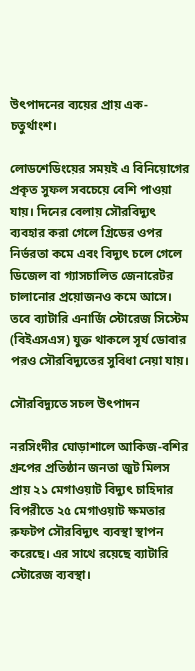উৎপাদনের ব্যয়ের প্রায় এক-চতুর্থাংশ।

লোডশেডিংয়ের সময়ই এ বিনিয়োগের প্রকৃত সুফল সবচেয়ে বেশি পাওয়া যায়। দিনের বেলায় সৌরবিদ্যুৎ ব্যবহার করা গেলে গ্রিডের ওপর নির্ভরতা কমে এবং বিদ্যুৎ চলে গেলে ডিজেল বা গ্যাসচালিত জেনারেটর চালানোর প্রয়োজনও কমে আসে। তবে ব্যাটারি এনার্জি স্টোরেজ সিস্টেম (বিইএসএস) যুক্ত থাকলে সূর্য ডোবার পরও সৌরবিদ্যুতের সুবিধা নেয়া যায়।

সৌরবিদ্যুতে সচল উৎপাদন

নরসিংদীর ঘোড়াশালে আকিজ-বশির গ্রুপের প্রতিষ্ঠান জনতা জুট মিলস প্রায় ২১ মেগাওয়াট বিদ্যুৎ চাহিদার বিপরীতে ২৫ মেগাওয়াট ক্ষমতার রুফটপ সৌরবিদ্যুৎ ব্যবস্থা স্থাপন করেছে। এর সাথে রয়েছে ব্যাটারি স্টোরেজ ব্যবস্থা।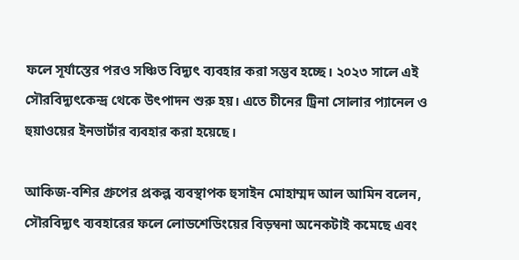ফলে সূর্যাস্তের পরও সঞ্চিত বিদ্যুৎ ব্যবহার করা সম্ভব হচ্ছে। ২০২৩ সালে এই সৌরবিদ্যুৎকেন্দ্র থেকে উৎপাদন শুরু হয়। এতে চীনের ট্রিনা সোলার প্যানেল ও হুয়াওয়ের ইনভার্টার ব্যবহার করা হয়েছে।

আকিজ-বশির গ্রুপের প্রকল্প ব্যবস্থাপক হুসাইন মোহাম্মদ আল আমিন বলেন, সৌরবিদ্যুৎ ব্যবহারের ফলে লোডশেডিংয়ের বিড়ম্বনা অনেকটাই কমেছে এবং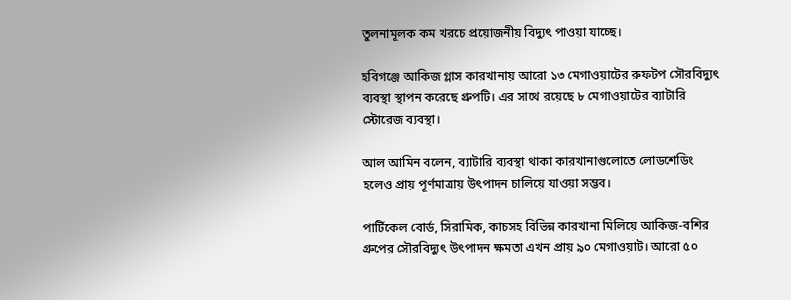তুলনামূলক কম খরচে প্রয়োজনীয় বিদ্যুৎ পাওয়া যাচ্ছে।

হবিগঞ্জে আকিজ গ্লাস কারখানায় আরো ১৩ মেগাওয়াটের রুফটপ সৌরবিদ্যুৎ ব্যবস্থা স্থাপন করেছে গ্রুপটি। এর সাথে রয়েছে ৮ মেগাওয়াটের ব্যাটারি স্টোরেজ ব্যবস্থা।

আল আমিন বলেন, ব্যাটারি ব্যবস্থা থাকা কারখানাগুলোতে লোডশেডিং হলেও প্রায় পূর্ণমাত্রায় উৎপাদন চালিয়ে যাওয়া সম্ভব।

পার্টিকেল বোর্ড, সিরামিক, কাচসহ বিভিন্ন কারখানা মিলিয়ে আকিজ-বশির গ্রুপের সৌরবিদ্যুৎ উৎপাদন ক্ষমতা এখন প্রায় ৯০ মেগাওয়াট। আরো ৫০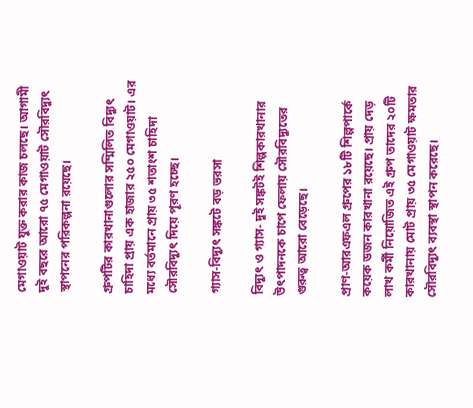মেগাওয়াট যুক্ত করার কাজ চলছে। আগামী দুই বছরে আরো ৭৫ মেগাওয়াট সৌরবিদ্যুৎ স্থাপনের পরিকল্পনা রয়েছে।

গ্রুপটির কারখানাগুলোর সম্মিলিত বিদ্যুৎ চাহিদা প্রায় এক হাজার ২৫০ মেগাওয়াট। এর মধ্যে বর্তমানে প্রায় ৩৫ শতাংশ চাহিদা সৌরবিদ্যুৎ দিয়ে পূরণ হচ্ছে।

গ্যাস-বিদ্যুৎ সঙ্কটে বড় ভরসা

বিদ্যুৎ ও গ্যাস- দুই সঙ্কটই শিল্পকারখানার উৎপাদনকে চাপে ফেলায় সৌরবিদ্যুতের গুরুত্ব আরো বেড়েছে।

প্রাণ-আরএফএল গ্রুপের ১৮টি শিল্পপার্কে কয়েক ডজন কারখানা রয়েছে। প্রায় দেড় লাখ কর্মী নিয়োজিত এই গ্রুপ তাদের ২০টি কারখানায় মোট প্রায় ৩৫ মেগাওয়াট ক্ষমতার সৌরবিদ্যুৎ ব্যবস্থা স্থাপন করেছে।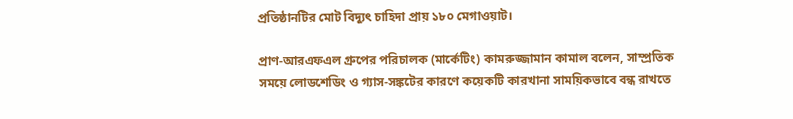প্রতিষ্ঠানটির মোট বিদ্যুৎ চাহিদা প্রায় ১৮০ মেগাওয়াট।

প্রাণ-আরএফএল গ্রুপের পরিচালক (মার্কেটিং) কামরুজ্জামান কামাল বলেন, সাম্প্রতিক সময়ে লোডশেডিং ও গ্যাস-সঙ্কটের কারণে কয়েকটি কারখানা সাময়িকভাবে বন্ধ রাখতে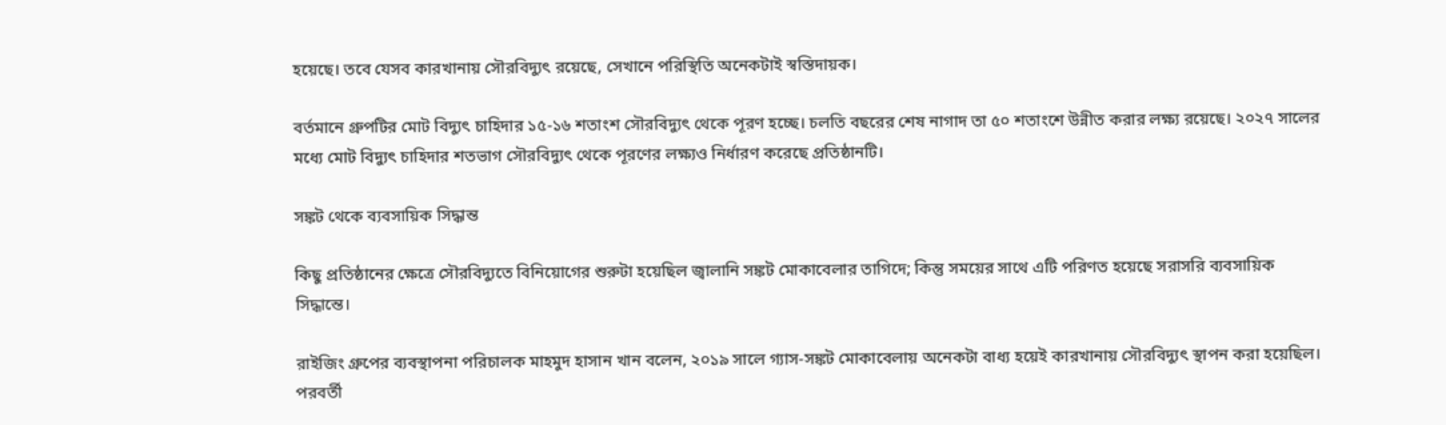হয়েছে। তবে যেসব কারখানায় সৌরবিদ্যুৎ রয়েছে, সেখানে পরিস্থিতি অনেকটাই স্বস্তিদায়ক।

বর্তমানে গ্রুপটির মোট বিদ্যুৎ চাহিদার ১৫-১৬ শতাংশ সৌরবিদ্যুৎ থেকে পূরণ হচ্ছে। চলতি বছরের শেষ নাগাদ তা ৫০ শতাংশে উন্নীত করার লক্ষ্য রয়েছে। ২০২৭ সালের মধ্যে মোট বিদ্যুৎ চাহিদার শতভাগ সৌরবিদ্যুৎ থেকে পূরণের লক্ষ্যও নির্ধারণ করেছে প্রতিষ্ঠানটি।

সঙ্কট থেকে ব্যবসায়িক সিদ্ধান্ত

কিছু প্রতিষ্ঠানের ক্ষেত্রে সৌরবিদ্যুতে বিনিয়োগের শুরুটা হয়েছিল জ্বালানি সঙ্কট মোকাবেলার তাগিদে; কিন্তু সময়ের সাথে এটি পরিণত হয়েছে সরাসরি ব্যবসায়িক সিদ্ধান্তে।

রাইজিং গ্রুপের ব্যবস্থাপনা পরিচালক মাহমুদ হাসান খান বলেন, ২০১৯ সালে গ্যাস-সঙ্কট মোকাবেলায় অনেকটা বাধ্য হয়েই কারখানায় সৌরবিদ্যুৎ স্থাপন করা হয়েছিল। পরবর্তী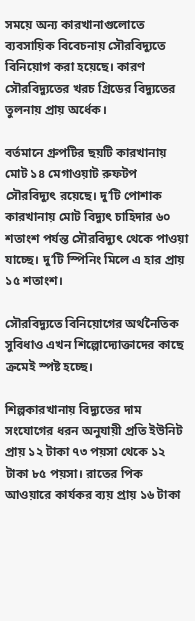সময়ে অন্য কারখানাগুলোতে ব্যবসায়িক বিবেচনায় সৌরবিদ্যুতে বিনিয়োগ করা হয়েছে। কারণ সৌরবিদ্যুতের খরচ গ্রিডের বিদ্যুতের তুলনায় প্রায় অর্ধেক।

বর্তমানে গ্রুপটির ছয়টি কারখানায় মোট ১৪ মেগাওয়াট রুফটপ সৌরবিদ্যুৎ রয়েছে। দু’টি পোশাক কারখানায় মোট বিদ্যুৎ চাহিদার ৬০ শতাংশ পর্যন্ত সৌরবিদ্যুৎ থেকে পাওয়া যাচ্ছে। দু’টি স্পিনিং মিলে এ হার প্রায় ১৫ শতাংশ।

সৌরবিদ্যুতে বিনিয়োগের অর্থনৈতিক সুবিধাও এখন শিল্পোদ্যোক্তাদের কাছে ক্রমেই স্পষ্ট হচ্ছে।

শিল্পকারখানায় বিদ্যুতের দাম সংযোগের ধরন অনুযায়ী প্রতি ইউনিট প্রায় ১২ টাকা ৭৩ পয়সা থেকে ১২ টাকা ৮৫ পয়সা। রাতের পিক আওয়ারে কার্যকর ব্যয় প্রায় ১৬ টাকা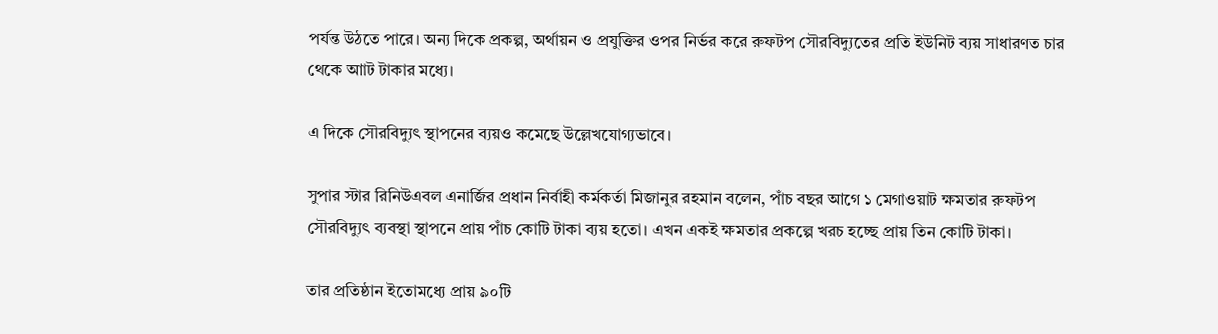পর্যন্ত উঠতে পারে। অন্য দিকে প্রকল্প, অর্থায়ন ও প্রযুক্তির ওপর নির্ভর করে রুফটপ সৌরবিদ্যুতের প্রতি ইউনিট ব্যয় সাধারণত চার থেকে আাট টাকার মধ্যে।

এ দিকে সৌরবিদ্যুৎ স্থাপনের ব্যয়ও কমেছে উল্লেখযোগ্যভাবে।

সুপার স্টার রিনিউএবল এনার্জির প্রধান নির্বাহী কর্মকর্তা মিজানুর রহমান বলেন, পাঁচ বছর আগে ১ মেগাওয়াট ক্ষমতার রুফটপ সৌরবিদ্যুৎ ব্যবস্থা স্থাপনে প্রায় পাঁচ কোটি টাকা ব্যয় হতো। এখন একই ক্ষমতার প্রকল্পে খরচ হচ্ছে প্রায় তিন কোটি টাকা।

তার প্রতিষ্ঠান ইতোমধ্যে প্রায় ৯০টি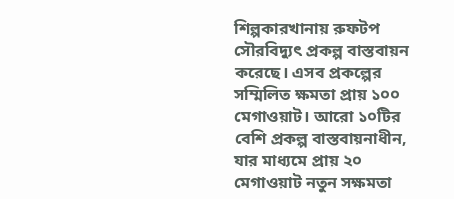শিল্পকারখানায় রুফটপ সৌরবিদ্যুৎ প্রকল্প বাস্তবায়ন করেছে। এসব প্রকল্পের সম্মিলিত ক্ষমতা প্রায় ১০০ মেগাওয়াট। আরো ১০টির বেশি প্রকল্প বাস্তবায়নাধীন, যার মাধ্যমে প্রায় ২০ মেগাওয়াট নতুন সক্ষমতা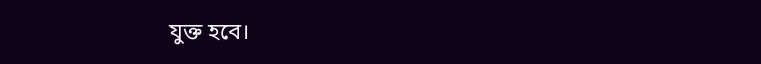যুক্ত হবে।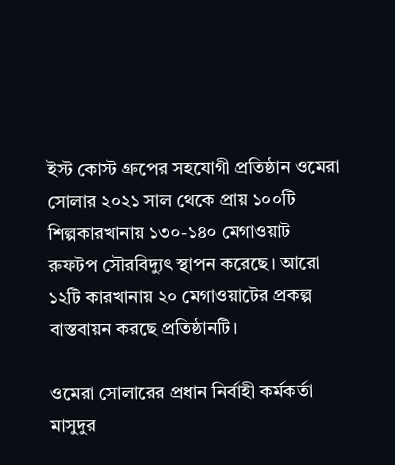ইস্ট কোস্ট গ্রুপের সহযোগী প্রতিষ্ঠান ওমেরা সোলার ২০২১ সাল থেকে প্রায় ১০০টি শিল্পকারখানায় ১৩০-১৪০ মেগাওয়াট রুফটপ সৌরবিদ্যুৎ স্থাপন করেছে। আরো ১২টি কারখানায় ২০ মেগাওয়াটের প্রকল্প বাস্তবায়ন করছে প্রতিষ্ঠানটি।

ওমেরা সোলারের প্রধান নির্বাহী কর্মকর্তা মাসুদুর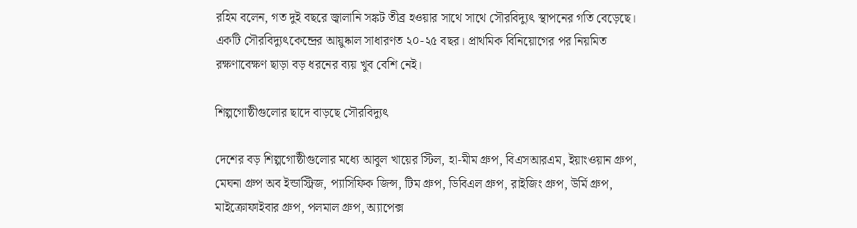রহিম বলেন, গত দুই বছরে জ্বালানি সঙ্কট তীব্র হওয়ার সাথে সাথে সৌরবিদ্যুৎ স্থাপনের গতি বেড়েছে। একটি সৌরবিদ্যুৎকেন্দ্রের আয়ুষ্কাল সাধারণত ২০-২৫ বছর। প্রাথমিক বিনিয়োগের পর নিয়মিত রক্ষণাবেক্ষণ ছাড়া বড় ধরনের ব্যয় খুব বেশি নেই।

শিল্পগোষ্ঠীগুলোর ছাদে বাড়ছে সৌরবিদ্যুৎ

দেশের বড় শিল্পগোষ্ঠীগুলোর মধ্যে আবুল খায়ের স্টিল, হা-মীম গ্রুপ, বিএসআরএম, ইয়াংওয়ান গ্রুপ, মেঘনা গ্রুপ অব ইন্ডাস্ট্রিজ, প্যাসিফিক জিন্স, টিম গ্রুপ, ডিবিএল গ্রুপ, রাইজিং গ্রুপ, উর্মি গ্রুপ, মাইক্রোফাইবার গ্রুপ, পলমাল গ্রুপ, অ্যাপেক্স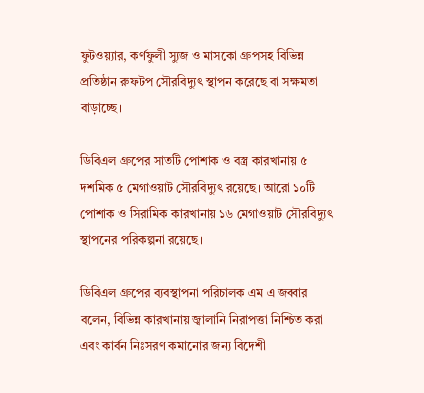ফুটওয়্যার, কর্ণফুলী স্যুজ ও মাসকো গ্রুপসহ বিভিন্ন প্রতিষ্ঠান রুফটপ সৌরবিদ্যুৎ স্থাপন করেছে বা সক্ষমতা বাড়াচ্ছে।

ডিবিএল গ্রুপের সাতটি পোশাক ও বস্ত্র কারখানায় ৫ দশমিক ৫ মেগাওয়াট সৌরবিদ্যুৎ রয়েছে। আরো ১০টি পোশাক ও সিরামিক কারখানায় ১৬ মেগাওয়াট সৌরবিদ্যুৎ স্থাপনের পরিকল্পনা রয়েছে।

ডিবিএল গ্রুপের ব্যবস্থাপনা পরিচালক এম এ জব্বার বলেন, বিভিন্ন কারখানায় জ্বালানি নিরাপত্তা নিশ্চিত করা এবং কার্বন নিঃসরণ কমানোর জন্য বিদেশী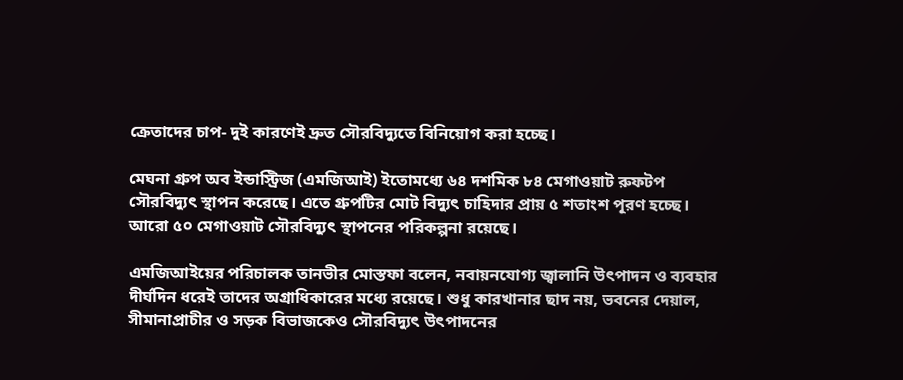ক্রেতাদের চাপ- দুই কারণেই দ্রুত সৌরবিদ্যুতে বিনিয়োগ করা হচ্ছে।

মেঘনা গ্রুপ অব ইন্ডাস্ট্রিজ (এমজিআই) ইতোমধ্যে ৬৪ দশমিক ৮৪ মেগাওয়াট রুফটপ সৌরবিদ্যুৎ স্থাপন করেছে। এতে গ্রুপটির মোট বিদ্যুৎ চাহিদার প্রায় ৫ শতাংশ পূরণ হচ্ছে। আরো ৫০ মেগাওয়াট সৌরবিদ্যুৎ স্থাপনের পরিকল্পনা রয়েছে।

এমজিআইয়ের পরিচালক তানভীর মোস্তফা বলেন, নবায়নযোগ্য জ্বালানি উৎপাদন ও ব্যবহার দীর্ঘদিন ধরেই তাদের অগ্রাধিকারের মধ্যে রয়েছে। শুধু কারখানার ছাদ নয়, ভবনের দেয়াল, সীমানাপ্রাচীর ও সড়ক বিভাজকেও সৌরবিদ্যুৎ উৎপাদনের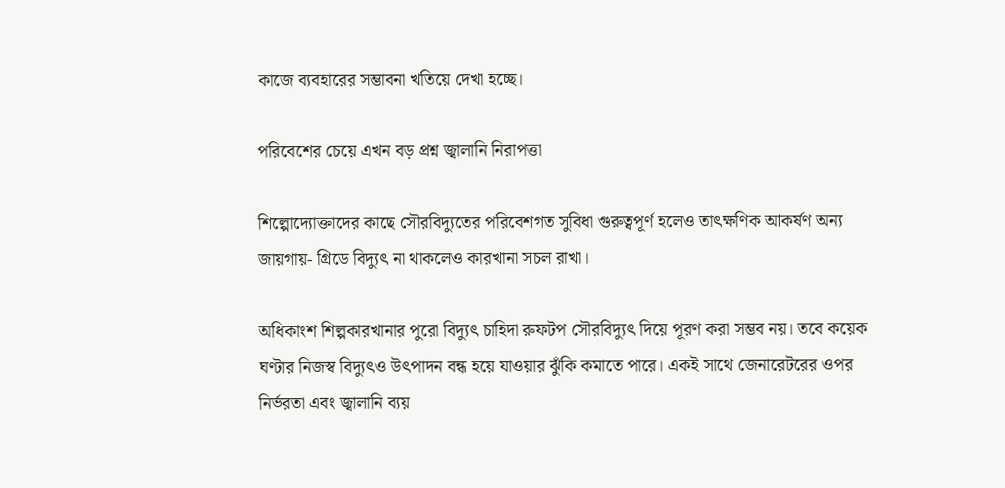কাজে ব্যবহারের সম্ভাবনা খতিয়ে দেখা হচ্ছে।

পরিবেশের চেয়ে এখন বড় প্রশ্ন জ্বালানি নিরাপত্তা

শিল্পোদ্যোক্তাদের কাছে সৌরবিদ্যুতের পরিবেশগত সুবিধা গুরুত্বপূর্ণ হলেও তাৎক্ষণিক আকর্ষণ অন্য জায়গায়- গ্রিডে বিদ্যুৎ না থাকলেও কারখানা সচল রাখা।

অধিকাংশ শিল্পকারখানার পুরো বিদ্যুৎ চাহিদা রুফটপ সৌরবিদ্যুৎ দিয়ে পূরণ করা সম্ভব নয়। তবে কয়েক ঘণ্টার নিজস্ব বিদ্যুৎও উৎপাদন বন্ধ হয়ে যাওয়ার ঝুঁকি কমাতে পারে। একই সাথে জেনারেটরের ওপর নির্ভরতা এবং জ্বালানি ব্যয়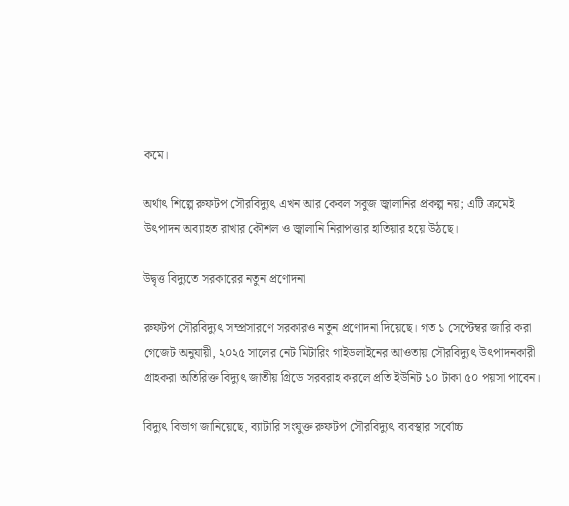কমে।

অর্থাৎ শিল্পে রুফটপ সৌরবিদ্যুৎ এখন আর কেবল সবুজ জ্বালানির প্রকল্প নয়; এটি ক্রমেই উৎপাদন অব্যাহত রাখার কৌশল ও জ্বালানি নিরাপত্তার হাতিয়ার হয়ে উঠছে।

উদ্বৃত্ত বিদ্যুতে সরকারের নতুন প্রণোদনা

রুফটপ সৌরবিদ্যুৎ সম্প্রসারণে সরকারও নতুন প্রণোদনা দিয়েছে। গত ১ সেপ্টেম্বর জারি করা গেজেট অনুযায়ী, ২০২৫ সালের নেট মিটারিং গাইডলাইনের আওতায় সৌরবিদ্যুৎ উৎপাদনকারী গ্রাহকরা অতিরিক্ত বিদ্যুৎ জাতীয় গ্রিডে সরবরাহ করলে প্রতি ইউনিট ১০ টাকা ৫০ পয়সা পাবেন।

বিদ্যুৎ বিভাগ জানিয়েছে, ব্যাটারি সংযুক্ত রুফটপ সৌরবিদ্যুৎ ব্যবস্থার সর্বোচ্চ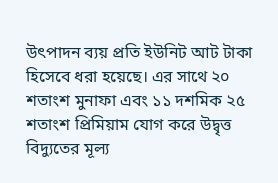উৎপাদন ব্যয় প্রতি ইউনিট আট টাকা হিসেবে ধরা হয়েছে। এর সাথে ২০ শতাংশ মুনাফা এবং ১১ দশমিক ২৫ শতাংশ প্রিমিয়াম যোগ করে উদ্বৃত্ত বিদ্যুতের মূল্য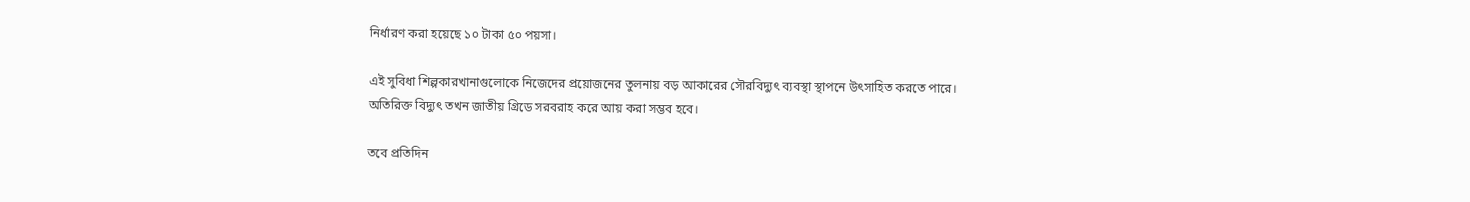নির্ধারণ করা হয়েছে ১০ টাকা ৫০ পয়সা।

এই সুবিধা শিল্পকারখানাগুলোকে নিজেদের প্রয়োজনের তুলনায় বড় আকারের সৌরবিদ্যুৎ ব্যবস্থা স্থাপনে উৎসাহিত করতে পারে। অতিরিক্ত বিদ্যুৎ তখন জাতীয় গ্রিডে সরবরাহ করে আয় করা সম্ভব হবে।

তবে প্রতিদিন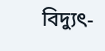বিদ্যুৎ-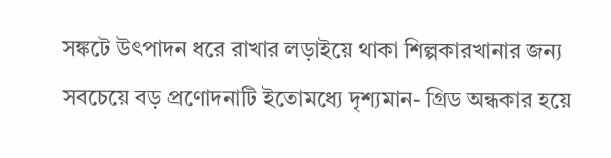সঙ্কটে উৎপাদন ধরে রাখার লড়াইয়ে থাকা শিল্পকারখানার জন্য সবচেয়ে বড় প্রণোদনাটি ইতোমধ্যে দৃশ্যমান- গ্রিড অন্ধকার হয়ে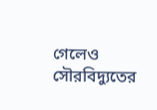গেলেও সৌরবিদ্যুতের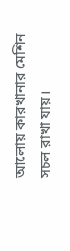আলোয় কারখানার মেশিন সচল রাখা যায়।